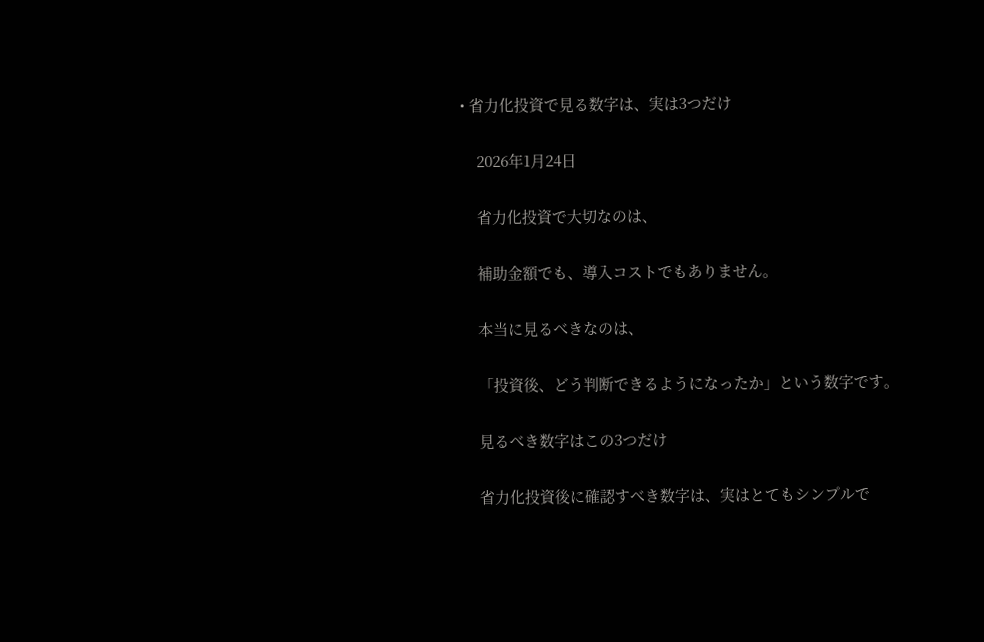• 省力化投資で見る数字は、実は3つだけ

    2026年1月24日

    省力化投資で大切なのは、

    補助金額でも、導入コストでもありません。

    本当に見るべきなのは、

    「投資後、どう判断できるようになったか」という数字です。

    見るべき数字はこの3つだけ

    省力化投資後に確認すべき数字は、実はとてもシンプルで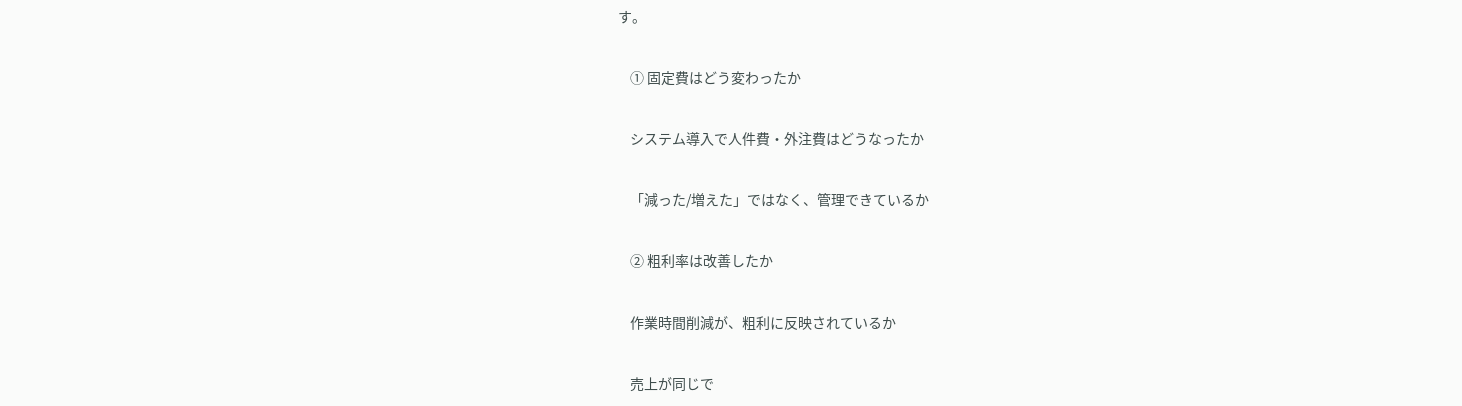す。

    ① 固定費はどう変わったか

    システム導入で人件費・外注費はどうなったか

    「減った/増えた」ではなく、管理できているか

    ② 粗利率は改善したか

    作業時間削減が、粗利に反映されているか

    売上が同じで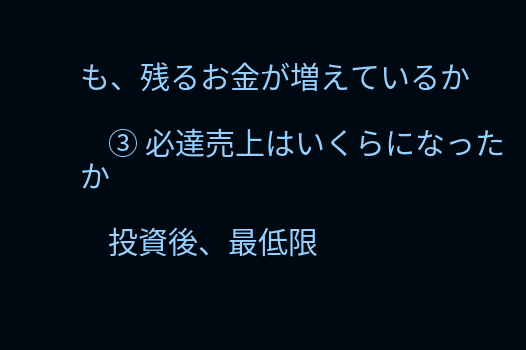も、残るお金が増えているか

    ③ 必達売上はいくらになったか

    投資後、最低限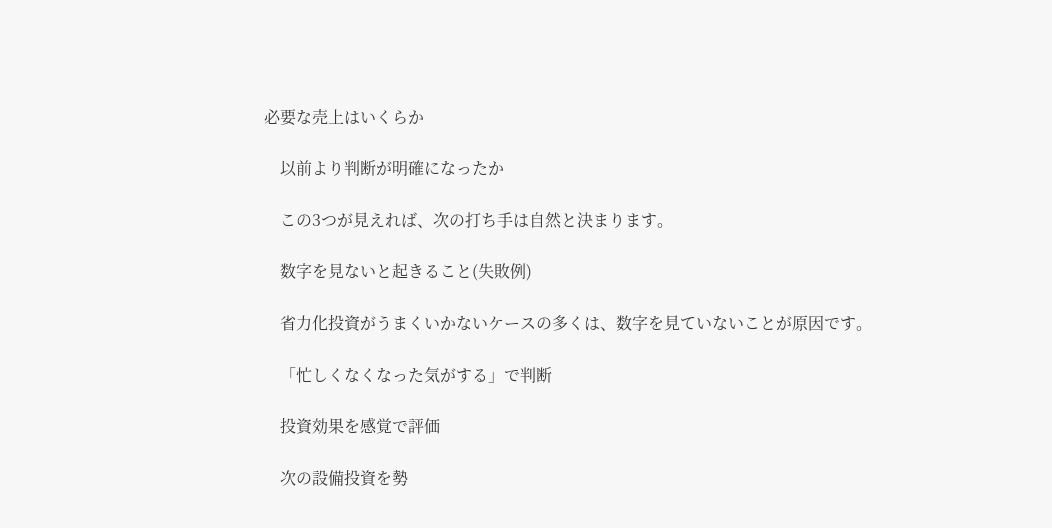必要な売上はいくらか

    以前より判断が明確になったか

    この3つが見えれば、次の打ち手は自然と決まります。

    数字を見ないと起きること(失敗例)

    省力化投資がうまくいかないケースの多くは、数字を見ていないことが原因です。

    「忙しくなくなった気がする」で判断

    投資効果を感覚で評価

    次の設備投資を勢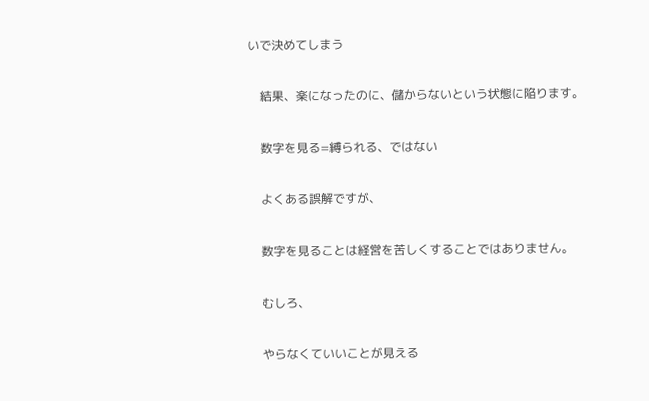いで決めてしまう

    結果、楽になったのに、儲からないという状態に陥ります。

    数字を見る=縛られる、ではない

    よくある誤解ですが、

    数字を見ることは経営を苦しくすることではありません。

    むしろ、

    やらなくていいことが見える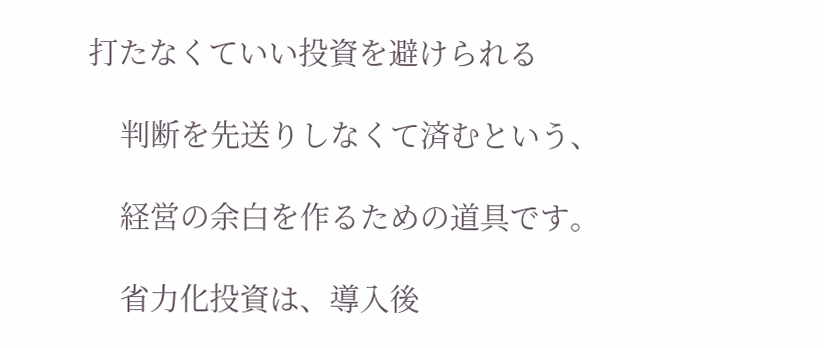打たなくていい投資を避けられる

    判断を先送りしなくて済むという、

    経営の余白を作るための道具です。

    省力化投資は、導入後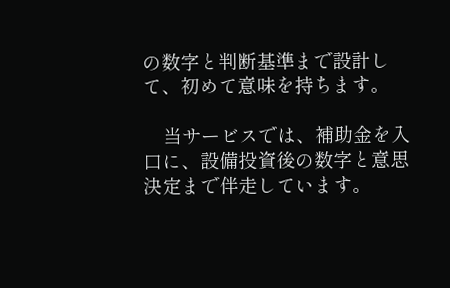の数字と判断基準まで設計して、初めて意味を持ちます。

    当サービスでは、補助金を入口に、設備投資後の数字と意思決定まで伴走しています。